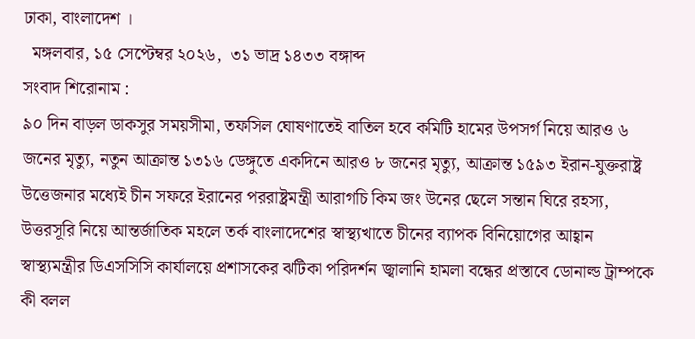ঢাকা, বাংলাদেশ ।
  মঙ্গলবার, ১৫ সেপ্টেম্বর ২০২৬,  ৩১ ভাদ্র ১৪৩৩ বঙ্গাব্দ
সংবাদ শিরোনাম :
৯০ দিন বাড়ল ডাকসুর সময়সীমা, তফসিল ঘোষণাতেই বাতিল হবে কমিটি হামের উপসর্গ নিয়ে আরও ৬ জনের মৃত্যু, নতুন আক্রান্ত ১৩১৬ ডেঙ্গুতে একদিনে আরও ৮ জনের মৃত্যু, আক্রান্ত ১৫৯৩ ইরান-যুক্তরাষ্ট্র উত্তেজনার মধ্যেই চীন সফরে ইরানের পররাষ্ট্রমন্ত্রী আরাগচি কিম জং উনের ছেলে সন্তান ঘিরে রহস্য, উত্তরসূরি নিয়ে আন্তর্জাতিক মহলে তর্ক বাংলাদেশের স্বাস্থ্যখাতে চীনের ব্যাপক বিনিয়োগের আহ্বান স্বাস্থ্যমন্ত্রীর ডিএসসিসি কার্যালয়ে প্রশাসকের ঝটিকা পরিদর্শন জ্বালানি হামলা বন্ধের প্রস্তাবে ডোনাল্ড ট্রাম্পকে কী বলল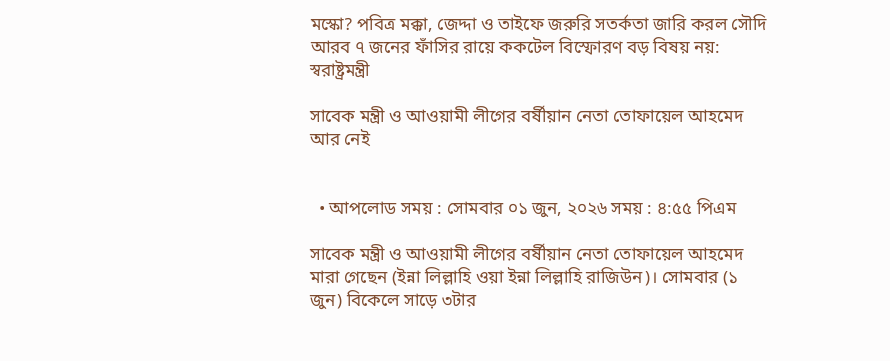মস্কো? পবিত্র মক্কা, জেদ্দা ও তাইফে জরুরি সতর্কতা জারি করল সৌদি আরব ৭ জনের ফাঁসির রায়ে ককটেল বিস্ফোরণ বড় বিষয় নয়: স্বরাষ্ট্রমন্ত্রী

সাবেক মন্ত্রী ও আওয়ামী লীগের বর্ষীয়ান নেতা তোফায়েল আহমেদ আর নেই


  • আপলোড সময় : সোমবার ০১ জুন, ২০২৬ সময় : ৪:৫৫ পিএম

সাবেক মন্ত্রী ও আওয়ামী লীগের বর্ষীয়ান নেতা তোফায়েল আহমেদ মারা গেছেন (ইন্না লিল্লাহি ওয়া ইন্না লিল্লাহি রাজিউন)। সোমবার (১ জুন) বিকেলে সাড়ে ৩টার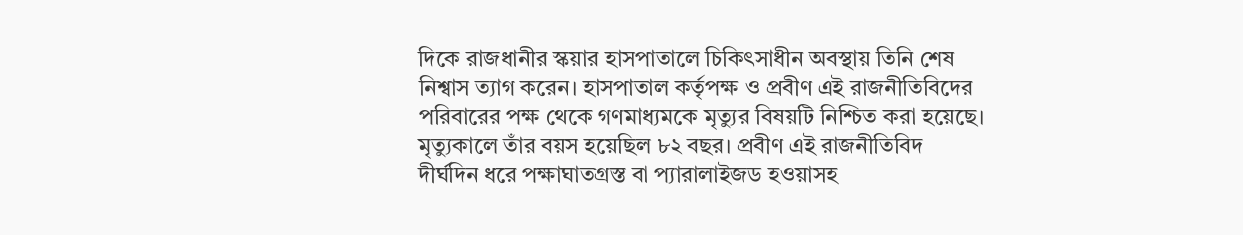দিকে রাজধানীর স্কয়ার হাসপাতালে চিকিৎসাধীন অবস্থায় তিনি শেষ নিশ্বাস ত্যাগ করেন। হাসপাতাল কর্তৃপক্ষ ও প্রবীণ এই রাজনীতিবিদের পরিবারের পক্ষ থেকে গণমাধ্যমকে মৃত্যুর বিষয়টি নিশ্চিত করা হয়েছে। মৃত্যুকালে তাঁর বয়স হয়েছিল ৮২ বছর। প্রবীণ এই রাজনীতিবিদ দীর্ঘদিন ধরে পক্ষাঘাতগ্রস্ত বা প্যারালাইজড হওয়াসহ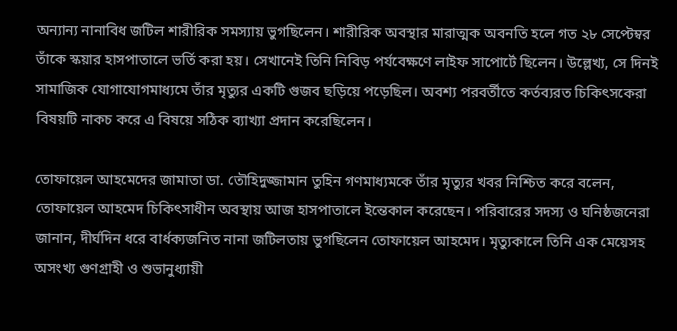অন্যান্য নানাবিধ জটিল শারীরিক সমস্যায় ভুগছিলেন। শারীরিক অবস্থার মারাত্মক অবনতি হলে গত ২৮ সেপ্টেম্বর তাঁকে স্কয়ার হাসপাতালে ভর্তি করা হয়। সেখানেই তিনি নিবিড় পর্যবেক্ষণে লাইফ সাপোর্টে ছিলেন। উল্লেখ্য, সে দিনই সামাজিক যোগাযোগমাধ্যমে তাঁর মৃত্যুর একটি গুজব ছড়িয়ে পড়েছিল। অবশ্য পরবর্তীতে কর্তব্যরত চিকিৎসকেরা বিষয়টি নাকচ করে এ বিষয়ে সঠিক ব্যাখ্যা প্রদান করেছিলেন।

তোফায়েল আহমেদের জামাতা ডা. তৌহিদুজ্জামান তুহিন গণমাধ্যমকে তাঁর মৃত্যুর খবর নিশ্চিত করে বলেন, তোফায়েল আহমেদ চিকিৎসাধীন অবস্থায় আজ হাসপাতালে ইন্তেকাল করেছেন। পরিবারের সদস্য ও ঘনিষ্ঠজনেরা জানান, দীর্ঘদিন ধরে বার্ধক্যজনিত নানা জটিলতায় ভুগছিলেন তোফায়েল আহমেদ। মৃত্যুকালে তিনি এক মেয়েসহ অসংখ্য গুণগ্রাহী ও শুভানুধ্যায়ী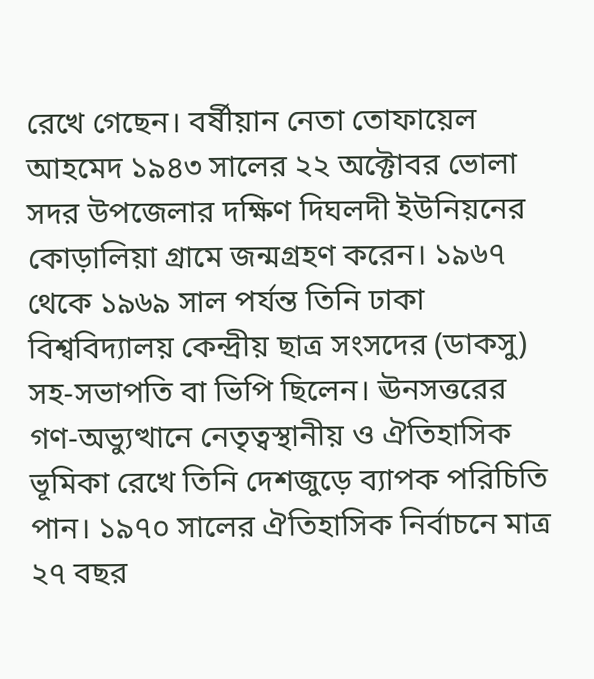রেখে গেছেন। বর্ষীয়ান নেতা তোফায়েল আহমেদ ১৯৪৩ সালের ২২ অক্টোবর ভোলা সদর উপজেলার দক্ষিণ দিঘলদী ইউনিয়নের কোড়ালিয়া গ্রামে জন্মগ্রহণ করেন। ১৯৬৭ থেকে ১৯৬৯ সাল পর্যন্ত তিনি ঢাকা বিশ্ববিদ্যালয় কেন্দ্রীয় ছাত্র সংসদের (ডাকসু) সহ-সভাপতি বা ভিপি ছিলেন। ঊনসত্তরের গণ-অভ্যুত্থানে নেতৃত্বস্থানীয় ও ঐতিহাসিক ভূমিকা রেখে তিনি দেশজুড়ে ব্যাপক পরিচিতি পান। ১৯৭০ সালের ঐতিহাসিক নির্বাচনে মাত্র ২৭ বছর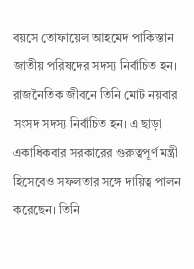বয়সে তোফায়েল আহমেদ পাকিস্তান জাতীয় পরিষদের সদস্য নির্বাচিত হন। রাজনৈতিক জীবনে তিনি মোট নয়বার সংসদ সদস্য নির্বাচিত হন। এ ছাড়া একাধিকবার সরকারের গুরুত্বপূর্ণ মন্ত্রী হিসেবেও সফলতার সঙ্গে দায়িত্ব পালন করেছেন। তিনি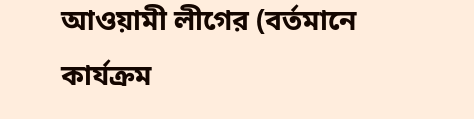আওয়ামী লীগের (বর্তমানে কার্যক্রম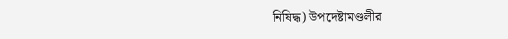নিষিদ্ধ) উপদেষ্টামণ্ডলীর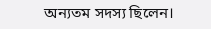অন্যতম সদস্য ছিলেন।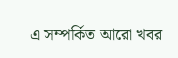এ সম্পর্কিত আরো খবর